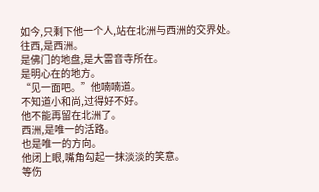如今,只剩下他一个人,站在北洲与西洲的交界处。
往西,是西洲。
是佛门的地盘,是大雷音寺所在。
是明心在的地方。
“见一面吧。”他喃喃道。
不知道小和尚,过得好不好。
他不能再留在北洲了。
西洲,是唯一的活路。
也是唯一的方向。
他闭上眼,嘴角勾起一抹淡淡的笑意。
等伤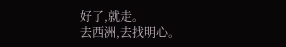好了,就走。
去西洲,去找明心。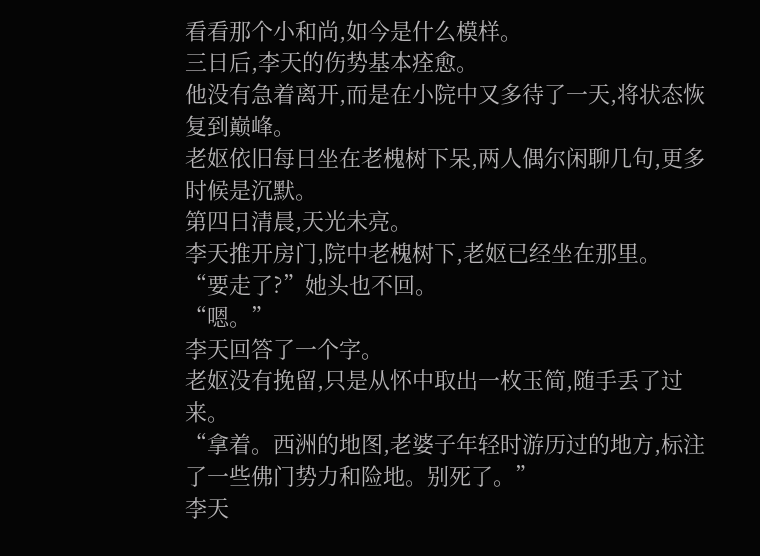看看那个小和尚,如今是什么模样。
三日后,李天的伤势基本痊愈。
他没有急着离开,而是在小院中又多待了一天,将状态恢复到巅峰。
老妪依旧每日坐在老槐树下呆,两人偶尔闲聊几句,更多时候是沉默。
第四日清晨,天光未亮。
李天推开房门,院中老槐树下,老妪已经坐在那里。
“要走了?”她头也不回。
“嗯。”
李天回答了一个字。
老妪没有挽留,只是从怀中取出一枚玉简,随手丢了过来。
“拿着。西洲的地图,老婆子年轻时游历过的地方,标注了一些佛门势力和险地。别死了。”
李天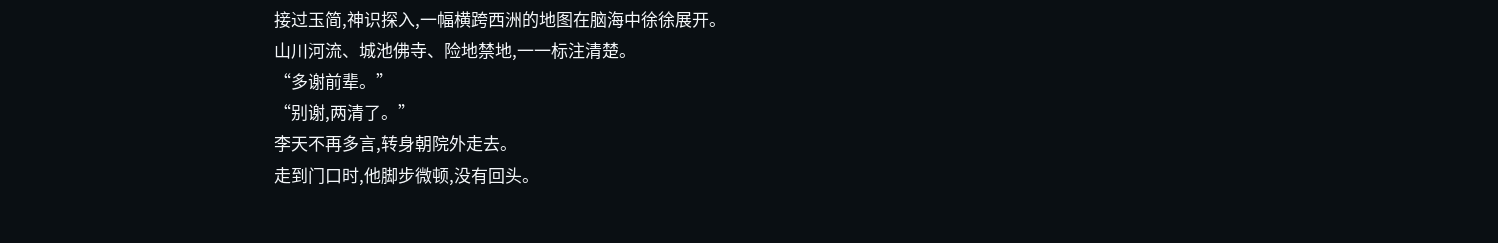接过玉简,神识探入,一幅横跨西洲的地图在脑海中徐徐展开。
山川河流、城池佛寺、险地禁地,一一标注清楚。
“多谢前辈。”
“别谢,两清了。”
李天不再多言,转身朝院外走去。
走到门口时,他脚步微顿,没有回头。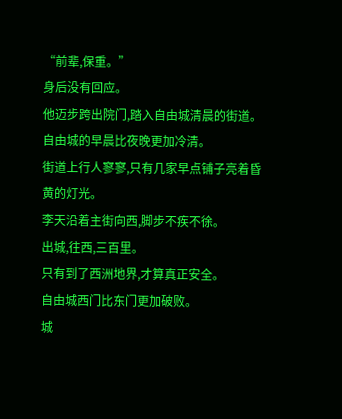“前辈,保重。”
身后没有回应。
他迈步跨出院门,踏入自由城清晨的街道。
自由城的早晨比夜晚更加冷清。
街道上行人寥寥,只有几家早点铺子亮着昏黄的灯光。
李天沿着主街向西,脚步不疾不徐。
出城,往西,三百里。
只有到了西洲地界,才算真正安全。
自由城西门比东门更加破败。
城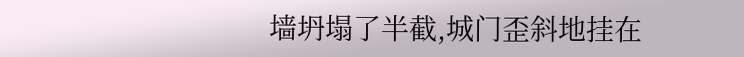墙坍塌了半截,城门歪斜地挂在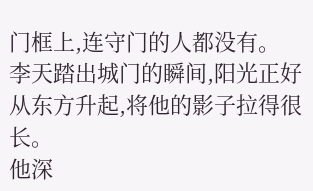门框上,连守门的人都没有。
李天踏出城门的瞬间,阳光正好从东方升起,将他的影子拉得很长。
他深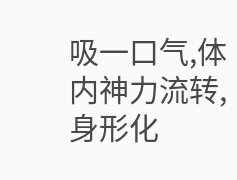吸一口气,体内神力流转,身形化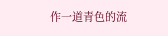作一道青色的流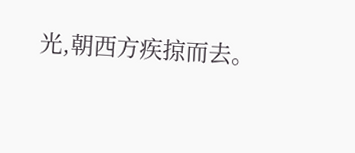光,朝西方疾掠而去。